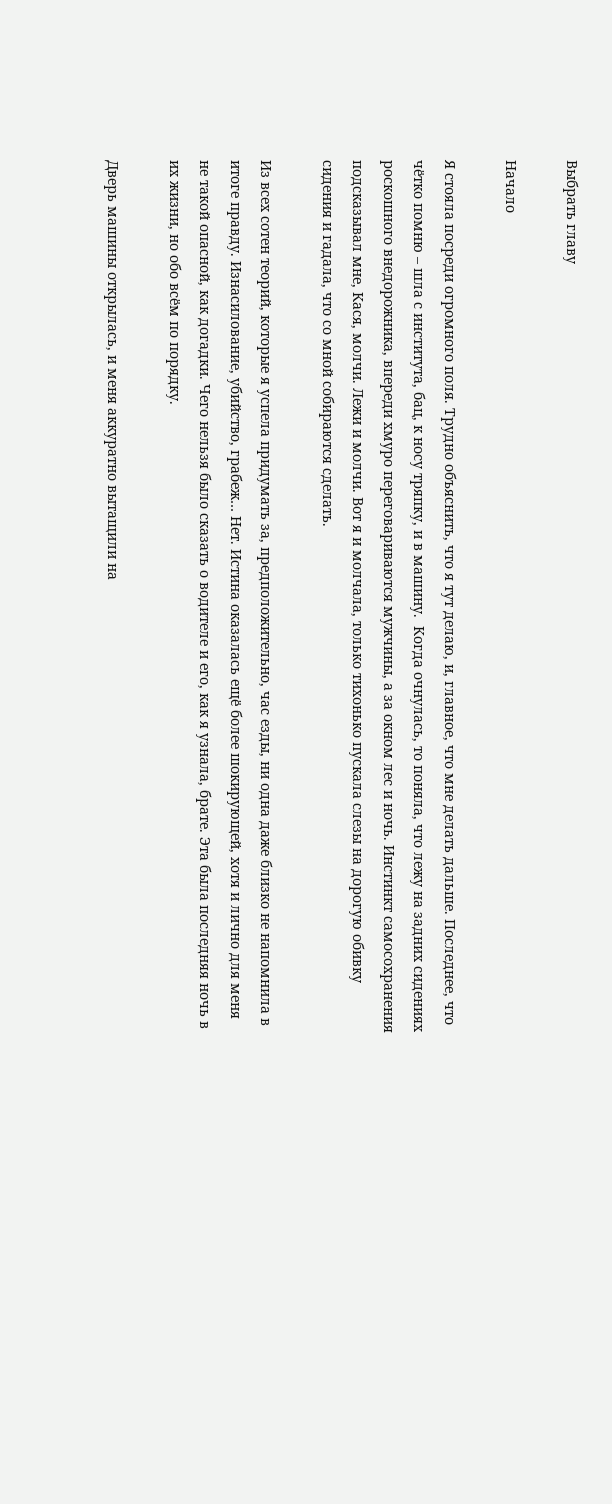Выбрать главу

Начало

Я стояла посреди огромного поля. Трудно объяснить, что я тут делаю, и, главное, что мне делать дальше. Последнее, что чётко помню – шла с института, бац, к носу тряпку, и в машину.  Когда очнулась, то поняла, что лежу на задних сидениях роскошного внедорожника, впереди хмуро переговариваются мужчины, а за окном лес и ночь. Инстинкт самосохранения подсказывал мне, Кася, молчи. Лежи и молчи. Вот я и молчала, только тихонько пускала слезы на дорогую обивку сидения и гадала, что со мной собираются сделать.

Из всех сотен теорий, которые я успела придумать за, предположительно, час езды, ни одна даже близко не напомнила в итоге правду. Изнасилование, убийство, грабеж… Нет. Истина оказалась ещё более шокирующей, хотя и лично для меня не такой опасной, как догадки. Чего нельзя было сказать о водителе и его, как я узнала, брате. Эта была последняя ночь в их жизни, но обо всём по порядку.

Дверь машины открылась, и меня аккуратно вытащили на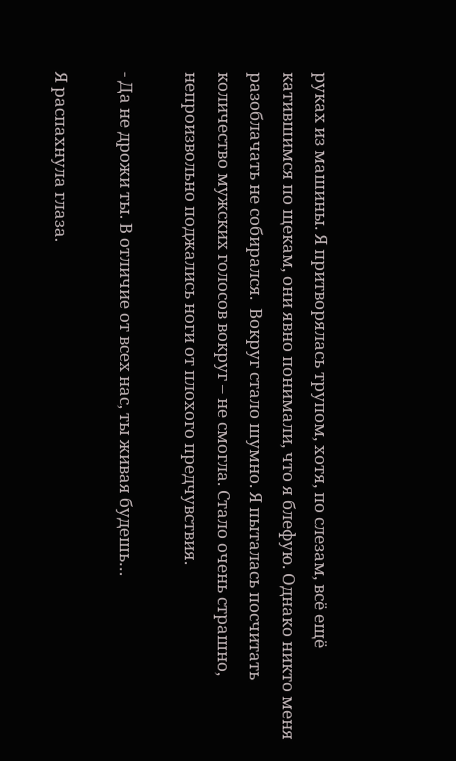руках из машины. Я притворялась трупом, хотя, по слезам, всё ещё катившимся по щекам, они явно понимали, что я блефую. Однако никто меня разоблачать не собирался.  Вокруг стало шумно. Я пыталась посчитать количество мужских голосов вокруг – не смогла. Стало очень страшно, непроизвольно поджались ноги от плохого предчувствия.

- Да не дрожи ты. В отличие от всех нас, ты живая будешь…

Я распахнула глаза.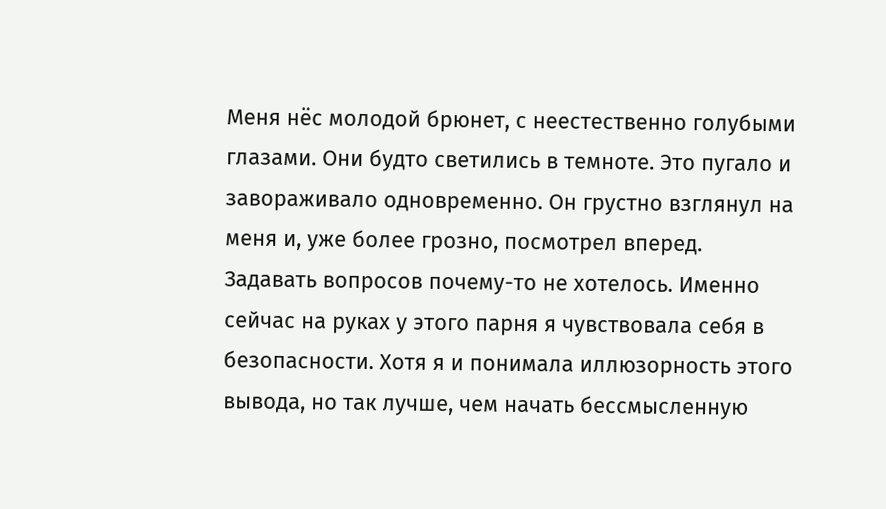Меня нёс молодой брюнет, с неестественно голубыми глазами. Они будто светились в темноте. Это пугало и завораживало одновременно. Он грустно взглянул на меня и, уже более грозно, посмотрел вперед. Задавать вопросов почему-то не хотелось. Именно сейчас на руках у этого парня я чувствовала себя в безопасности. Хотя я и понимала иллюзорность этого вывода, но так лучше, чем начать бессмысленную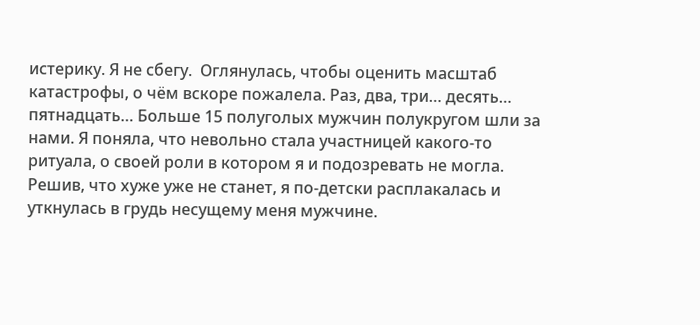истерику. Я не сбегу.  Оглянулась, чтобы оценить масштаб катастрофы, о чём вскоре пожалела. Раз, два, три… десять… пятнадцать… Больше 15 полуголых мужчин полукругом шли за нами. Я поняла, что невольно стала участницей какого-то ритуала, о своей роли в котором я и подозревать не могла. Решив, что хуже уже не станет, я по-детски расплакалась и уткнулась в грудь несущему меня мужчине.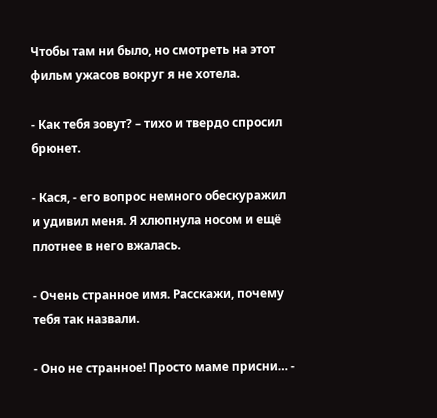Чтобы там ни было, но смотреть на этот фильм ужасов вокруг я не хотела.

- Как тебя зовут? – тихо и твердо спросил брюнет.

- Кася, - его вопрос немного обескуражил и удивил меня. Я хлюпнула носом и ещё плотнее в него вжалась.

- Очень странное имя. Расскажи, почему тебя так назвали.

- Оно не странное! Просто маме присни… -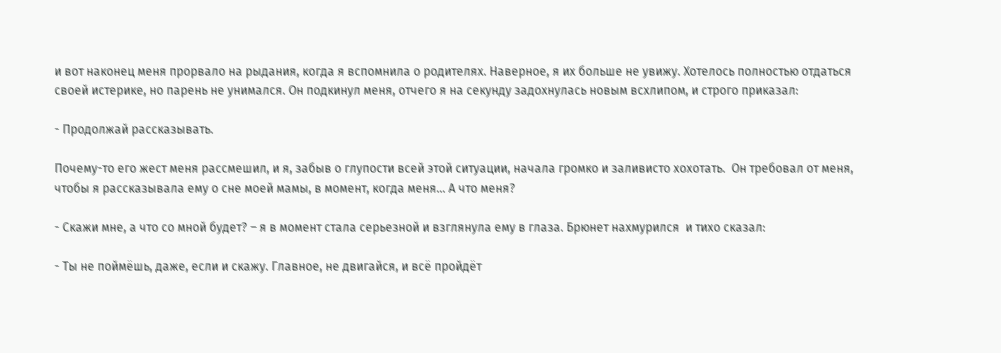и вот наконец меня прорвало на рыдания, когда я вспомнила о родителях. Наверное, я их больше не увижу. Хотелось полностью отдаться своей истерике, но парень не унимался. Он подкинул меня, отчего я на секунду задохнулась новым всхлипом, и строго приказал:

- Продолжай рассказывать.

Почему-то его жест меня рассмешил, и я, забыв о глупости всей этой ситуации, начала громко и заливисто хохотать.  Он требовал от меня, чтобы я рассказывала ему о сне моей мамы, в момент, когда меня… А что меня?

- Скажи мне, а что со мной будет? – я в момент стала серьезной и взглянула ему в глаза. Брюнет нахмурился  и тихо сказал:

- Ты не поймёшь, даже, если и скажу. Главное, не двигайся, и всё пройдёт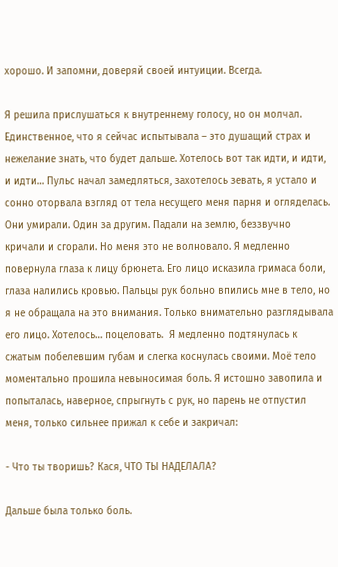хорошо. И запомни, доверяй своей интуиции. Всегда.

Я решила прислушаться к внутреннему голосу, но он молчал. Единственное, что я сейчас испытывала – это душащий страх и нежелание знать, что будет дальше. Хотелось вот так идти, и идти, и идти… Пульс начал замедляться, захотелось зевать, я устало и сонно оторвала взгляд от тела несущего меня парня и огляделась. Они умирали. Один за другим. Падали на землю, беззвучно кричали и сгорали. Но меня это не волновало. Я медленно повернула глаза к лицу брюнета. Его лицо исказила гримаса боли, глаза налились кровью. Пальцы рук больно впились мне в тело, но я не обращала на это внимания. Только внимательно разглядывала его лицо. Хотелось… поцеловать.  Я медленно подтянулась к сжатым побелевшим губам и слегка коснулась своими. Моё тело моментально прошила невыносимая боль. Я истошно завопила и попыталась, наверное, спрыгнуть с рук, но парень не отпустил меня, только сильнее прижал к себе и закричал:

- Что ты творишь? Кася, ЧТО ТЫ НАДЕЛАЛА?

Дальше была только боль.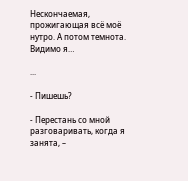Нескончаемая, прожигающая всё моё нутро. А потом темнота. Видимо я…

...

- Пишешь?

- Перестань со мной разговаривать, когда я занята, –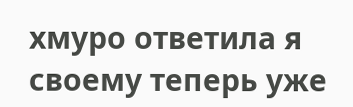хмуро ответила я своему теперь уже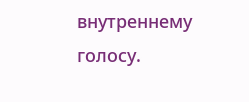внутреннему голосу.